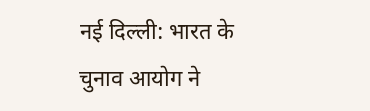नई दिल्ली: भारत के चुनाव आयोग ने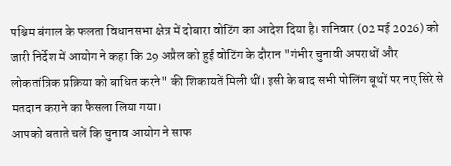पश्चिम बंगाल के फलता विधानसभा क्षेत्र में दोबारा वोटिंग का आदेश दिया है। शनिवार (02 मई 2026) को जारी निर्देश में आयोग ने कहा कि 29 अप्रैल को हुई वोटिंग के दौरान "गंभीर चुनावी अपराधों और लोकतांत्रिक प्रक्रिया को बाधित करने" की शिकायतें मिली थीं। इसी के बाद सभी पोलिंग बूथों पर नए सिरे से मतदान कराने का फैसला लिया गया।
आपको बताते चलें कि चुनाव आयोग ने साफ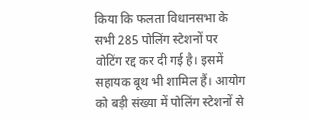किया कि फलता विधानसभा के सभी 285 पोलिंग स्टेशनों पर वोटिंग रद्द कर दी गई है। इसमें सहायक बूथ भी शामिल हैं। आयोग को बड़ी संख्या में पोलिंग स्टेशनों से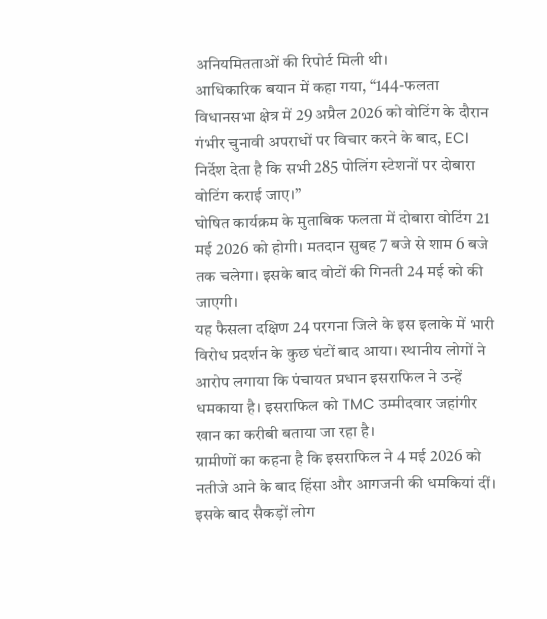अनियमितताओं की रिपोर्ट मिली थी।
आधिकारिक बयान में कहा गया, “144-फलता विधानसभा क्षेत्र में 29 अप्रैल 2026 को वोटिंग के दौरान गंभीर चुनावी अपराधों पर विचार करने के बाद, ECI निर्देश देता है कि सभी 285 पोलिंग स्टेशनों पर दोबारा वोटिंग कराई जाए।”
घोषित कार्यक्रम के मुताबिक फलता में दोबारा वोटिंग 21 मई 2026 को होगी। मतदान सुबह 7 बजे से शाम 6 बजे तक चलेगा। इसके बाद वोटों की गिनती 24 मई को की जाएगी।
यह फैसला दक्षिण 24 परगना जिले के इस इलाके में भारी विरोध प्रदर्शन के कुछ घंटों बाद आया। स्थानीय लोगों ने आरोप लगाया कि पंचायत प्रधान इसराफिल ने उन्हें धमकाया है। इसराफिल को TMC उम्मीदवार जहांगीर खान का करीबी बताया जा रहा है।
ग्रामीणों का कहना है कि इसराफिल ने 4 मई 2026 को नतीजे आने के बाद हिंसा और आगजनी की धमकियां दीं। इसके बाद सैकड़ों लोग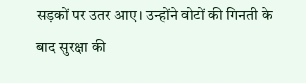सड़कों पर उतर आए। उन्होंने वोटों की गिनती के बाद सुरक्षा की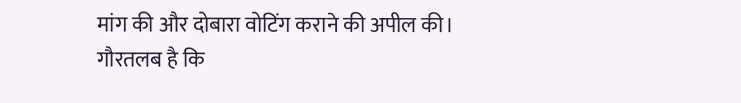मांग की और दोबारा वोटिंग कराने की अपील की।
गौरतलब है कि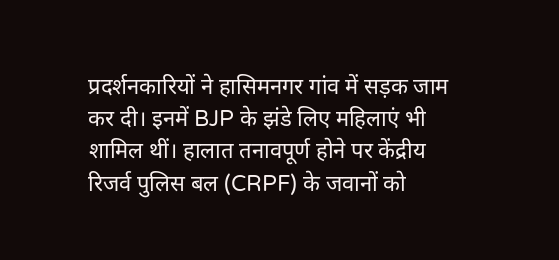प्रदर्शनकारियों ने हासिमनगर गांव में सड़क जाम कर दी। इनमें BJP के झंडे लिए महिलाएं भी शामिल थीं। हालात तनावपूर्ण होने पर केंद्रीय रिजर्व पुलिस बल (CRPF) के जवानों को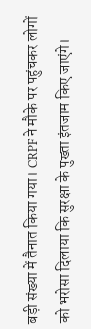बड़ी संख्या में तैनात किया गया। CRPF ने मौके पर पहुंचकर लोगों को भरोसा दिलाया कि सुरक्षा के पुख्ता इंतजाम किए जाएंगे।